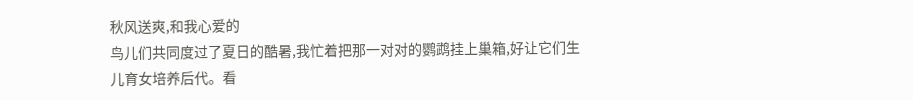秋风送爽,和我心爱的
鸟儿们共同度过了夏日的酷暑,我忙着把那一对对的鹦鹉挂上巢箱,好让它们生儿育女培养后代。看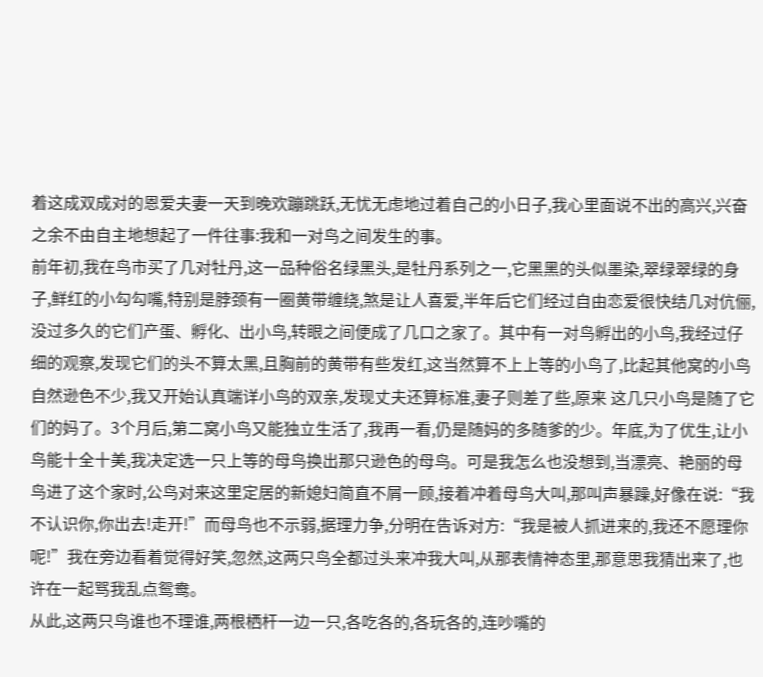着这成双成对的恩爱夫妻一天到晚欢蹦跳跃,无忧无虑地过着自己的小日子,我心里面说不出的高兴,兴奋之余不由自主地想起了一件往事:我和一对鸟之间发生的事。
前年初,我在鸟市买了几对牡丹,这一品种俗名绿黑头,是牡丹系列之一,它黑黑的头似墨染,翠绿翠绿的身子,鲜红的小勾勾嘴,特别是脖颈有一圈黄带缠绕,煞是让人喜爱,半年后它们经过自由恋爱很快结几对伉俪,没过多久的它们产蛋、孵化、出小鸟,转眼之间便成了几口之家了。其中有一对鸟孵出的小鸟,我经过仔细的观察,发现它们的头不算太黑,且胸前的黄带有些发红,这当然算不上上等的小鸟了,比起其他窝的小鸟自然逊色不少,我又开始认真端详小鸟的双亲,发现丈夫还算标准,妻子则差了些,原来 这几只小鸟是随了它们的妈了。3个月后,第二窝小鸟又能独立生活了,我再一看,仍是随妈的多随爹的少。年底,为了优生,让小鸟能十全十美,我决定选一只上等的母鸟换出那只逊色的母鸟。可是我怎么也没想到,当漂亮、艳丽的母鸟进了这个家时,公鸟对来这里定居的新媳妇简直不屑一顾,接着冲着母鸟大叫,那叫声暴躁,好像在说:“我不认识你,你出去!走开!”而母鸟也不示弱,据理力争,分明在告诉对方:“我是被人抓进来的,我还不愿理你呢!”我在旁边看着觉得好笑,忽然,这两只鸟全都过头来冲我大叫,从那表情神态里,那意思我猜出来了,也许在一起骂我乱点鸳鸯。
从此,这两只鸟谁也不理谁,两根栖杆一边一只,各吃各的,各玩各的,连吵嘴的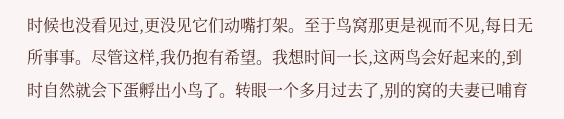时候也没看见过,更没见它们动嘴打架。至于鸟窝那更是视而不见,每日无所事事。尽管这样,我仍抱有希望。我想时间一长,这两鸟会好起来的,到时自然就会下蛋孵出小鸟了。转眼一个多月过去了,别的窝的夫妻已哺育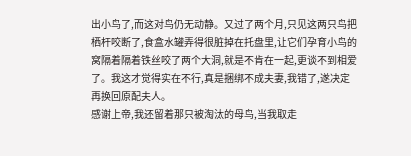出小鸟了,而这对鸟仍无动静。又过了两个月,只见这两只鸟把栖杆咬断了,食盒水罐弄得很脏掉在托盘里,让它们孕育小鸟的窝隔着隔着铁丝咬了两个大洞,就是不肯在一起,更谈不到相爱了。我这才觉得实在不行,真是捆绑不成夫妻,我错了,遂决定再换回原配夫人。
感谢上帝,我还留着那只被淘汰的母鸟,当我取走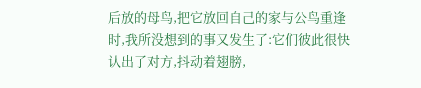后放的母鸟,把它放回自己的家与公鸟重逢时,我所没想到的事又发生了:它们彼此很快认出了对方,抖动着翅膀,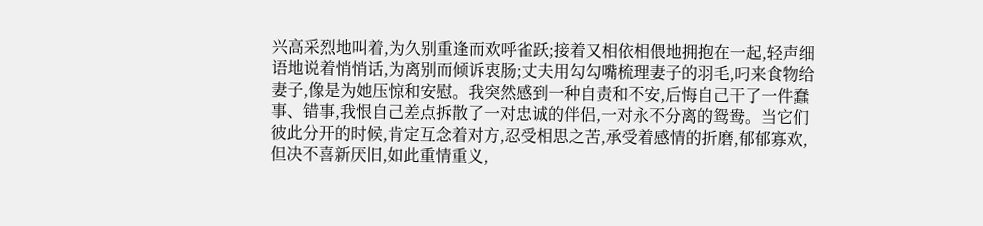兴高采烈地叫着,为久别重逢而欢呼雀跃;接着又相依相偎地拥抱在一起,轻声细语地说着悄悄话,为离别而倾诉衷肠;丈夫用勾勾嘴梳理妻子的羽毛,叼来食物给妻子,像是为她压惊和安慰。我突然感到一种自责和不安,后悔自己干了一件蠢事、错事,我恨自己差点拆散了一对忠诚的伴侣,一对永不分离的鸳鸯。当它们彼此分开的时候,肯定互念着对方,忍受相思之苦,承受着感情的折磨,郁郁寡欢,但决不喜新厌旧,如此重情重义,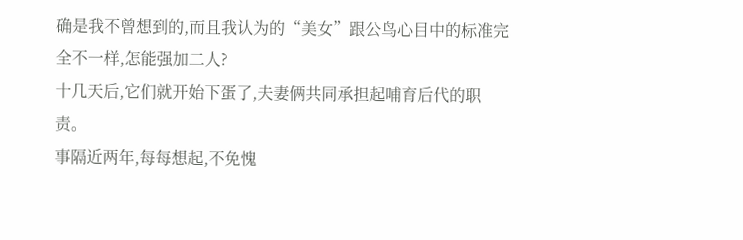确是我不曾想到的,而且我认为的“美女”跟公鸟心目中的标准完全不一样,怎能强加二人?
十几天后,它们就开始下蛋了,夫妻俩共同承担起哺育后代的职责。
事隔近两年,每每想起,不免愧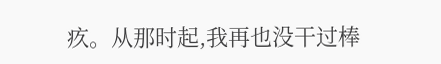疚。从那时起,我再也没干过棒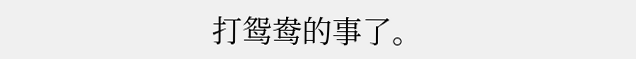打鸳鸯的事了。